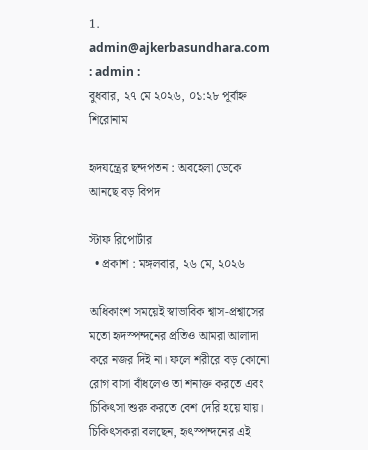1. admin@ajkerbasundhara.com : admin :
বুধবার, ২৭ মে ২০২৬, ০১:২৮ পূর্বাহ্ন
শিরোনাম

হৃদযন্ত্রের ছন্দপতন : অবহেলা ডেকে আনছে বড় বিপদ

স্টাফ রিপোর্টার
  • প্রকাশ : মঙ্গলবার, ২৬ মে, ২০২৬

অধিকাংশ সময়েই স্বাভাবিক শ্বাস-প্রশ্বাসের মতো হৃদস্পন্দনের প্রতিও আমরা আলাদা করে নজর দিই না। ফলে শরীরে বড় কোনো রোগ বাসা বাঁধলেও তা শনাক্ত করতে এবং চিকিৎসা শুরু করতে বেশ দেরি হয়ে যায়। চিকিৎসকরা বলছেন, হৃৎস্পন্দনের এই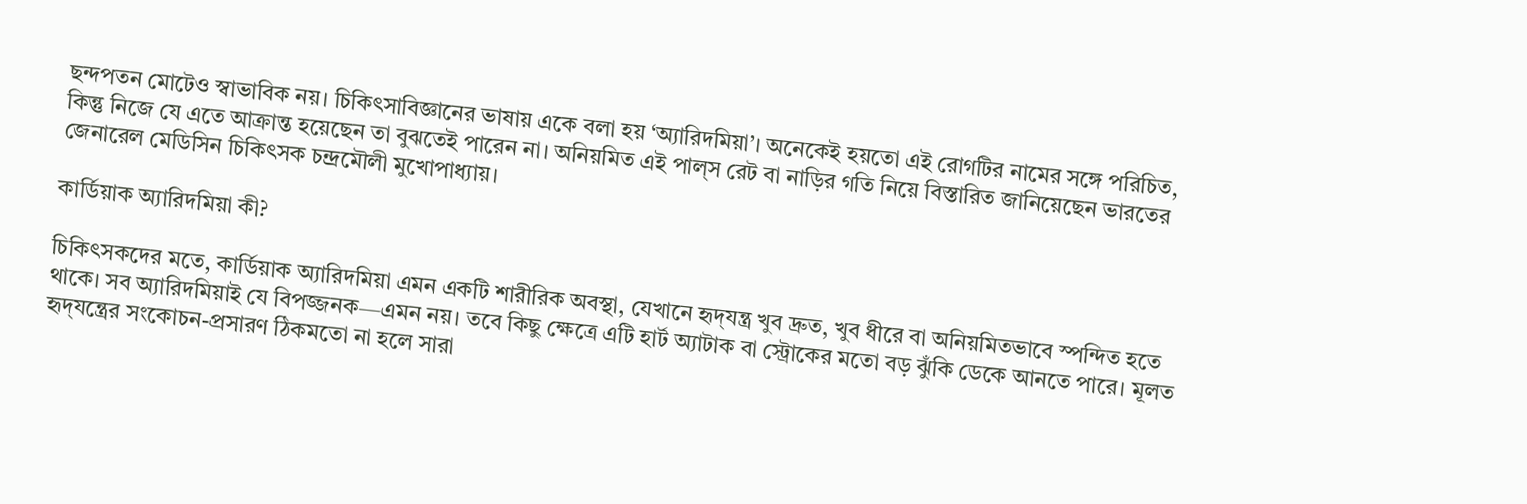ছন্দপতন মোটেও স্বাভাবিক নয়। চিকিৎসাবিজ্ঞানের ভাষায় একে বলা হয় ‘অ্যারিদমিয়া’। অনেকেই হয়তো এই রোগটির নামের সঙ্গে পরিচিত, কিন্তু নিজে যে এতে আক্রান্ত হয়েছেন তা বুঝতেই পারেন না। অনিয়মিত এই পাল্‌স রেট বা নাড়ির গতি নিয়ে বিস্তারিত জানিয়েছেন ভারতের জেনারেল মেডিসিন চিকিৎসক চন্দ্রমৌলী মুখোপাধ্যায়।

কার্ডিয়াক অ্যারিদমিয়া কী?

চিকিৎসকদের মতে, কার্ডিয়াক অ্যারিদমিয়া এমন একটি শারীরিক অবস্থা, যেখানে হৃদ্‌যন্ত্র খুব দ্রুত, খুব ধীরে বা অনিয়মিতভাবে স্পন্দিত হতে থাকে। সব অ্যারিদমিয়াই যে বিপজ্জনক—এমন নয়। তবে কিছু ক্ষেত্রে এটি হার্ট অ্যাটাক বা স্ট্রোকের মতো বড় ঝুঁকি ডেকে আনতে পারে। মূলত হৃদ্‌যন্ত্রের সংকোচন-প্রসারণ ঠিকমতো না হলে সারা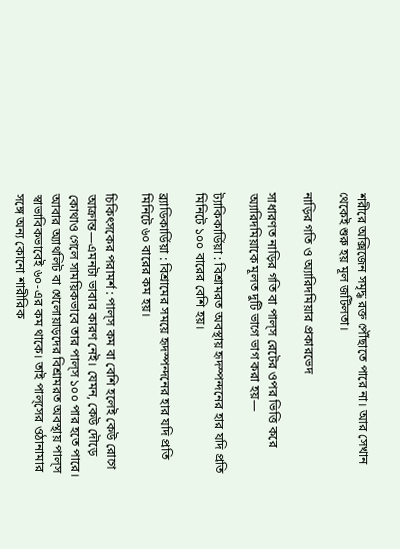শরীরে অক্সিজেন সমৃদ্ধ রক্ত পৌঁছাতে পারে না। আর সেখান থেকেই শুরু হয় মূল জটিলতা।

নাড়ির গতি ও অ্যারিদমিয়ার প্রকারভেদ

সাধারণত নাড়ির গতি বা পাল্‌স রেটের ওপর ভিত্তি করে অ্যারিদমিয়াকে মূলত দুটি ভাগে ভাগ করা হয়—

ট্যাকিকার্ডিয়া : বিশ্রামরত অবস্থায় হৃদস্পন্দনের হার যদি প্রতি মিনিটে ১০০ বারের বেশি হয়।

ব্র্যাডিকার্ডিয়া : বিশ্রামের সময়ে হৃদস্পন্দনের হার যদি প্রতি মিনিটে ৬০ বারের কম হয়।

চিকিৎসকের পরামর্শ : পাল্‌স কম বা বেশি হলেই কেউ রোগে আক্রান্ত—এমনটা ভাবার কারণ নেই। যেমন, কেউ দৌড়ে কোথাও গেলে সাময়িকভাবে তার পাল্‌স ১০০ পার হতে পারে। আবার অ্যাথলিট বা খেলোয়াড়দের বিশ্রামরত অবস্থায় পাল্‌স স্বাভাবিকভাবেই ৬০-এর কম থাকে। তাই পাল্‌সের ওঠানামার সঙ্গে অন্য কোনো শারীরিক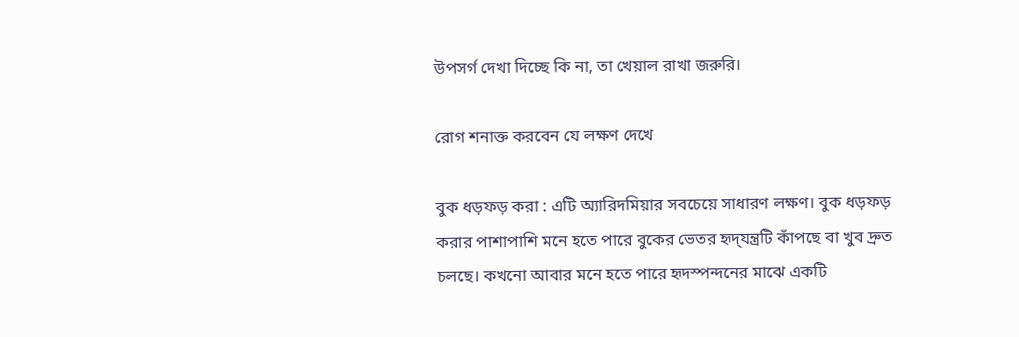উপসর্গ দেখা দিচ্ছে কি না, তা খেয়াল রাখা জরুরি।

রোগ শনাক্ত করবেন যে লক্ষণ দেখে

বুক ধড়ফড় করা : এটি অ্যারিদমিয়ার সবচেয়ে সাধারণ লক্ষণ। বুক ধড়ফড় করার পাশাপাশি মনে হতে পারে বুকের ভেতর হৃদ্‌যন্ত্রটি কাঁপছে বা খুব দ্রুত চলছে। কখনো আবার মনে হতে পারে হৃদস্পন্দনের মাঝে একটি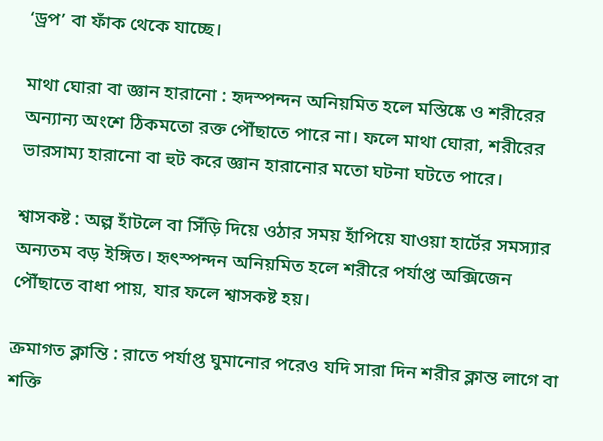‘ড্রপ’ বা ফাঁক থেকে যাচ্ছে।

মাথা ঘোরা বা জ্ঞান হারানো : হৃদস্পন্দন অনিয়মিত হলে মস্তিষ্কে ও শরীরের অন্যান্য অংশে ঠিকমতো রক্ত পৌঁছাতে পারে না। ফলে মাথা ঘোরা, শরীরের ভারসাম্য হারানো বা হুট করে জ্ঞান হারানোর মতো ঘটনা ঘটতে পারে।

শ্বাসকষ্ট : অল্প হাঁটলে বা সিঁড়ি দিয়ে ওঠার সময় হাঁপিয়ে যাওয়া হার্টের সমস্যার অন্যতম বড় ইঙ্গিত। হৃৎস্পন্দন অনিয়মিত হলে শরীরে পর্যাপ্ত অক্সিজেন পৌঁছাতে বাধা পায়, যার ফলে শ্বাসকষ্ট হয়।

ক্রমাগত ক্লান্তি : রাতে পর্যাপ্ত ঘুমানোর পরেও যদি সারা দিন শরীর ক্লান্ত লাগে বা শক্তি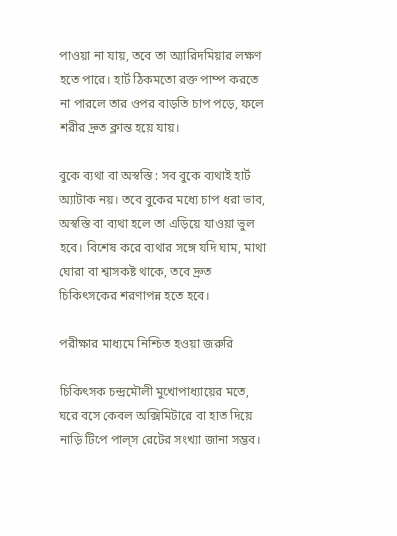পাওয়া না যায়, তবে তা অ্যারিদমিয়ার লক্ষণ হতে পারে। হার্ট ঠিকমতো রক্ত পাম্প করতে না পারলে তার ওপর বাড়তি চাপ পড়ে, ফলে শরীর দ্রুত ক্লান্ত হয়ে যায়।

বুকে ব্যথা বা অস্বস্তি : সব বুকে ব্যথাই হার্ট অ্যাটাক নয়। তবে বুকের মধ্যে চাপ ধরা ভাব, অস্বস্তি বা ব্যথা হলে তা এড়িয়ে যাওয়া ভুল হবে। বিশেষ করে ব্যথার সঙ্গে যদি ঘাম, মাথা ঘোরা বা শ্বাসকষ্ট থাকে, তবে দ্রুত চিকিৎসকের শরণাপন্ন হতে হবে।

পরীক্ষার মাধ্যমে নিশ্চিত হওয়া জরুরি

চিকিৎসক চন্দ্রমৌলী মুখোপাধ্যায়ের মতে, ঘরে বসে কেবল অক্সিমিটারে বা হাত দিয়ে নাড়ি টিপে পাল্‌স রেটের সংখ্যা জানা সম্ভব।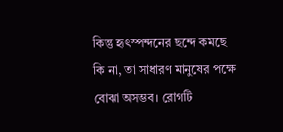কিন্তু হৃৎস্পন্দনের ছন্দে কমছে কি না, তা সাধারণ মানুষের পক্ষে বোঝা অসম্ভব। রোগটি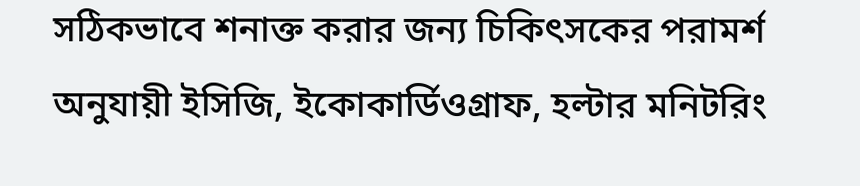সঠিকভাবে শনাক্ত করার জন্য চিকিৎসকের পরামর্শ অনুযায়ী ইসিজি, ইকোকার্ডিওগ্রাফ, হল্টার মনিটরিং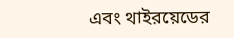এবং থাইরয়েডের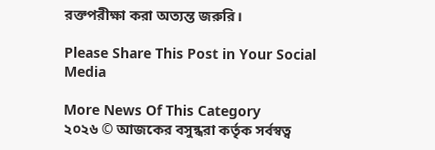রক্তপরীক্ষা করা অত্যন্ত জরুরি।

Please Share This Post in Your Social Media

More News Of This Category
২০২৬ © আজকের বসুন্ধরা কর্তৃক সর্বস্বত্ব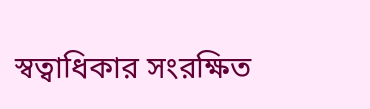স্বত্বাধিকার সংরক্ষিত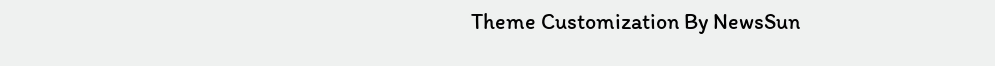Theme Customization By NewsSun